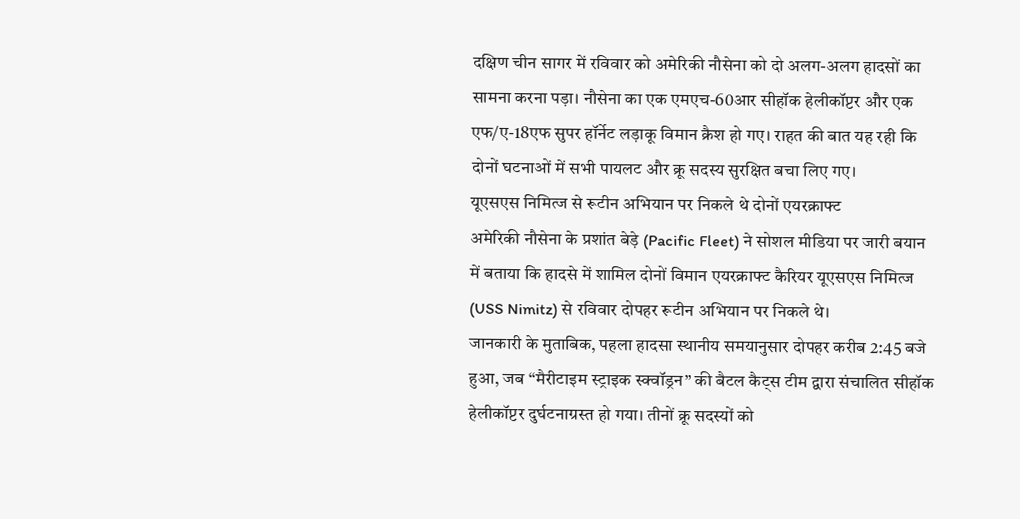दक्षिण चीन सागर में रविवार को अमेरिकी नौसेना को दो अलग-अलग हादसों का सामना करना पड़ा। नौसेना का एक एमएच-60आर सीहॉक हेलीकॉप्टर और एक एफ/ए-18एफ सुपर हॉर्नेट लड़ाकू विमान क्रैश हो गए। राहत की बात यह रही कि दोनों घटनाओं में सभी पायलट और क्रू सदस्य सुरक्षित बचा लिए गए।
यूएसएस निमित्ज से रूटीन अभियान पर निकले थे दोनों एयरक्राफ्ट
अमेरिकी नौसेना के प्रशांत बेड़े (Pacific Fleet) ने सोशल मीडिया पर जारी बयान में बताया कि हादसे में शामिल दोनों विमान एयरक्राफ्ट कैरियर यूएसएस निमित्ज (USS Nimitz) से रविवार दोपहर रूटीन अभियान पर निकले थे।
जानकारी के मुताबिक, पहला हादसा स्थानीय समयानुसार दोपहर करीब 2:45 बजे हुआ, जब “मैरीटाइम स्ट्राइक स्क्वॉड्रन” की बैटल कैट्स टीम द्वारा संचालित सीहॉक हेलीकॉप्टर दुर्घटनाग्रस्त हो गया। तीनों क्रू सदस्यों को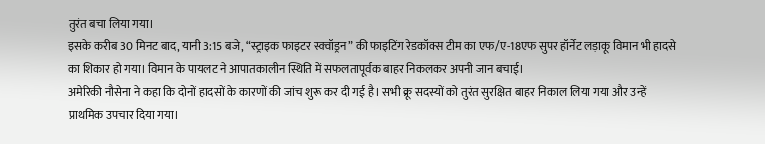तुरंत बचा लिया गया।
इसके करीब 30 मिनट बाद, यानी 3:15 बजे, “स्ट्राइक फाइटर स्क्वॉड्रन” की फाइटिंग रेडकॉक्स टीम का एफ/ए-18एफ सुपर हॉर्नेट लड़ाकू विमान भी हादसे का शिकार हो गया। विमान के पायलट ने आपातकालीन स्थिति में सफलतापूर्वक बाहर निकलकर अपनी जान बचाई।
अमेरिकी नौसेना ने कहा कि दोनों हादसों के कारणों की जांच शुरू कर दी गई है। सभी क्रू सदस्यों को तुरंत सुरक्षित बाहर निकाल लिया गया और उन्हें प्राथमिक उपचार दिया गया।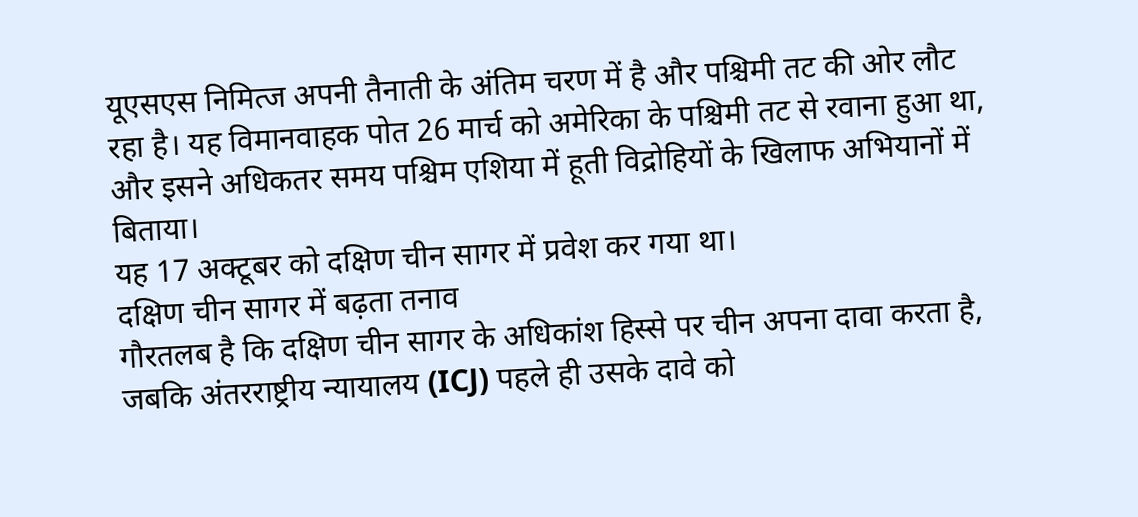यूएसएस निमित्ज अपनी तैनाती के अंतिम चरण में है और पश्चिमी तट की ओर लौट रहा है। यह विमानवाहक पोत 26 मार्च को अमेरिका के पश्चिमी तट से रवाना हुआ था, और इसने अधिकतर समय पश्चिम एशिया में हूती विद्रोहियों के खिलाफ अभियानों में बिताया।
यह 17 अक्टूबर को दक्षिण चीन सागर में प्रवेश कर गया था।
दक्षिण चीन सागर में बढ़ता तनाव
गौरतलब है कि दक्षिण चीन सागर के अधिकांश हिस्से पर चीन अपना दावा करता है, जबकि अंतरराष्ट्रीय न्यायालय (ICJ) पहले ही उसके दावे को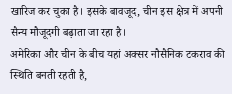खारिज कर चुका है। इसके बावजूद, चीन इस क्षेत्र में अपनी सैन्य मौजूदगी बढ़ाता जा रहा है।
अमेरिका और चीन के बीच यहां अक्सर नौसैनिक टकराव की स्थिति बनती रहती है,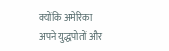क्योंकि अमेरिका अपने युद्धपोतों और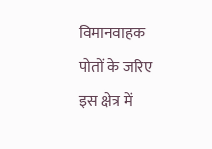विमानवाहक पोतों के जरिए इस क्षेत्र में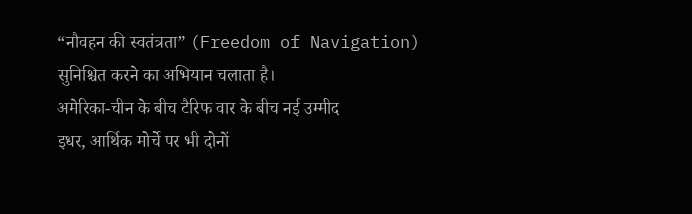“नौवहन की स्वतंत्रता” (Freedom of Navigation) सुनिश्चित करने का अभियान चलाता है।
अमेरिका-चीन के बीच टैरिफ वार के बीच नई उम्मीद
इधर, आर्थिक मोर्चे पर भी दोनों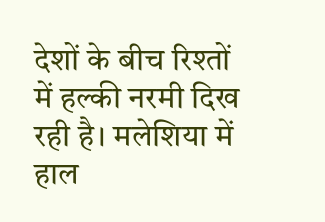देशों के बीच रिश्तों में हल्की नरमी दिख रही है। मलेशिया में हाल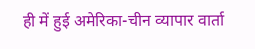ही में हुई अमेरिका-चीन व्यापार वार्ता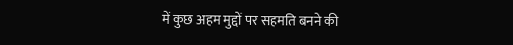में कुछ अहम मुद्दों पर सहमति बनने की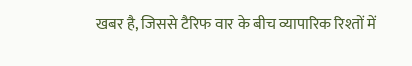खबर है, जिससे टैरिफ वार के बीच व्यापारिक रिश्तों में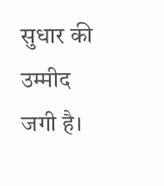सुधार की उम्मीद जगी है।